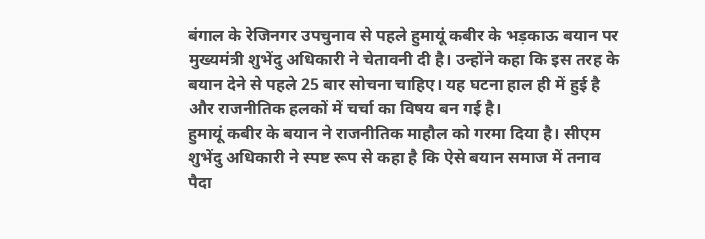बंगाल के रेजिनगर उपचुनाव से पहले हुमायूं कबीर के भड़काऊ बयान पर मुख्यमंत्री शुभेंदु अधिकारी ने चेतावनी दी है। उन्होंने कहा कि इस तरह के बयान देने से पहले 25 बार सोचना चाहिए। यह घटना हाल ही में हुई है और राजनीतिक हलकों में चर्चा का विषय बन गई है।
हुमायूं कबीर के बयान ने राजनीतिक माहौल को गरमा दिया है। सीएम शुभेंदु अधिकारी ने स्पष्ट रूप से कहा है कि ऐसे बयान समाज में तनाव पैदा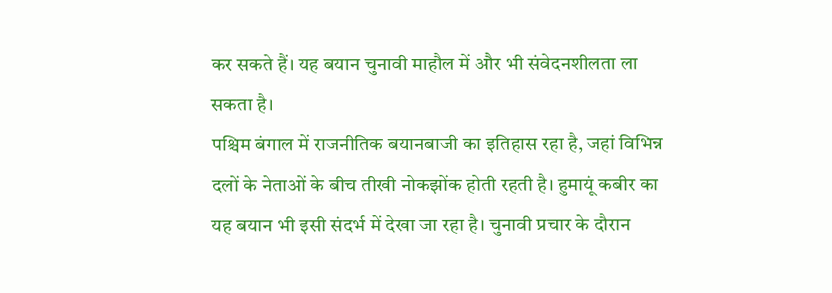कर सकते हैं। यह बयान चुनावी माहौल में और भी संवेदनशीलता ला सकता है।
पश्चिम बंगाल में राजनीतिक बयानबाजी का इतिहास रहा है, जहां विभिन्न दलों के नेताओं के बीच तीखी नोकझोंक होती रहती है। हुमायूं कबीर का यह बयान भी इसी संदर्भ में देखा जा रहा है। चुनावी प्रचार के दौरान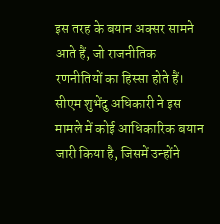इस तरह के बयान अक्सर सामने आते हैं, जो राजनीतिक रणनीतियों का हिस्सा होते हैं।
सीएम शुभेंदु अधिकारी ने इस मामले में कोई आधिकारिक बयान जारी किया है, जिसमें उन्होंने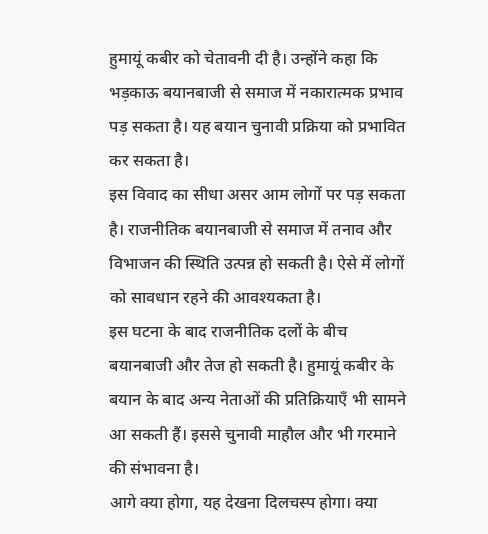हुमायूं कबीर को चेतावनी दी है। उन्होंने कहा कि भड़काऊ बयानबाजी से समाज में नकारात्मक प्रभाव पड़ सकता है। यह बयान चुनावी प्रक्रिया को प्रभावित कर सकता है।
इस विवाद का सीधा असर आम लोगों पर पड़ सकता है। राजनीतिक बयानबाजी से समाज में तनाव और विभाजन की स्थिति उत्पन्न हो सकती है। ऐसे में लोगों को सावधान रहने की आवश्यकता है।
इस घटना के बाद राजनीतिक दलों के बीच बयानबाजी और तेज हो सकती है। हुमायूं कबीर के बयान के बाद अन्य नेताओं की प्रतिक्रियाएँ भी सामने आ सकती हैं। इससे चुनावी माहौल और भी गरमाने की संभावना है।
आगे क्या होगा, यह देखना दिलचस्प होगा। क्या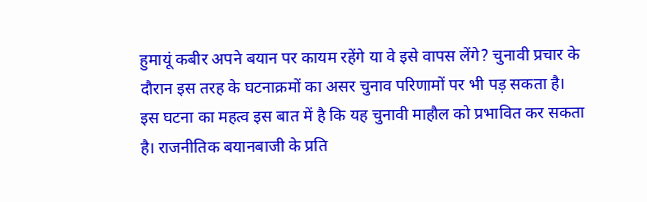हुमायूं कबीर अपने बयान पर कायम रहेंगे या वे इसे वापस लेंगे? चुनावी प्रचार के दौरान इस तरह के घटनाक्रमों का असर चुनाव परिणामों पर भी पड़ सकता है।
इस घटना का महत्व इस बात में है कि यह चुनावी माहौल को प्रभावित कर सकता है। राजनीतिक बयानबाजी के प्रति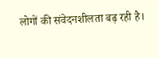लोगों की संवेदनशीलता बढ़ रही है।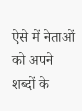ऐसे में नेताओं को अपने शब्दों के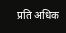प्रति अधिक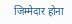जिम्मेदार होना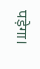पड़ेगा।